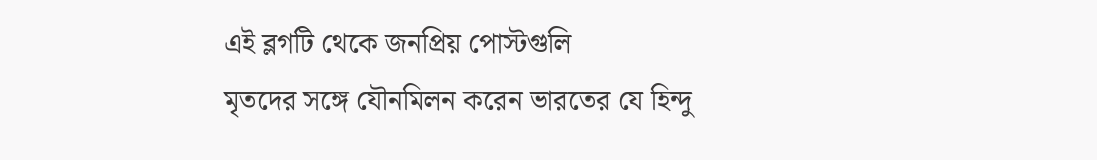এই ব্লগটি থেকে জনপ্রিয় পোস্টগুলি
মৃতদের সঙ্গে যৌনমিলন করেন ভারতের যে হিন্দু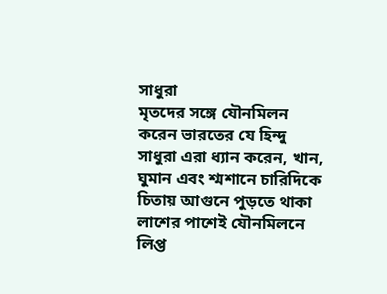সাধুরা
মৃতদের সঙ্গে যৌনমিলন করেন ভারতের যে হিন্দু সাধুরা এরা ধ্যান করেন, খান, ঘুমান এবং শ্মশানে চারিদিকে চিতায় আগুনে পুড়তে থাকা লাশের পাশেই যৌনমিলনে লিপ্ত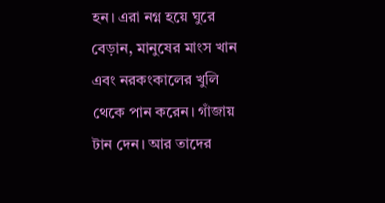হন। এরা নগ্ন হয়ে ঘুরে বেড়ান, মানুষের মাংস খান এবং নরকংকালের খুলি থেকে পান করেন। গাঁজায় টান দেন। আর তাদের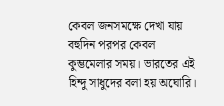কেবল জনসমক্ষে দেখা যায় বহুদিন পরপর কেবল কুম্ভমেলার সময়। ভারতের এই হিন্দু সাধুদের বলা হয় অঘোরি।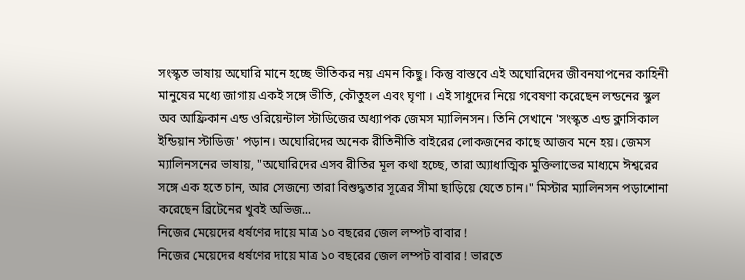সংস্কৃত ভাষায় অঘোরি মানে হচ্ছে ভীতিকর নয় এমন কিছু। কিন্তু বাস্তবে এই অঘোরিদের জীবনযাপনের কাহিনী মানুষের মধ্যে জাগায় একই সঙ্গে ভীতি, কৌতুহল এবং ঘৃণা । এই সাধুদের নিয়ে গবেষণা করেছেন লন্ডনের স্কুল অব আফ্রিকান এন্ড ওরিয়েন্টাল স্টাডিজের অধ্যাপক জেমস ম্যালিনসন। তিনি সেখানে 'সংস্কৃত এন্ড ক্লাসিকাল ইন্ডিয়ান স্টাডিজ' পড়ান। অঘোরিদের অনেক রীতিনীতি বাইরের লোকজনের কাছে আজব মনে হয়। জেমস ম্যালিনসনের ভাষায়, "অঘোরিদের এসব রীতির মূল কথা হচ্ছে, তারা অ্যাধাত্মিক মুক্তিলাভের মাধ্যমে ঈশ্বরের সঙ্গে এক হতে চান, আর সেজন্যে তারা বিশুদ্ধতার সূত্রের সীমা ছাড়িয়ে যেতে চান।" মিস্টার ম্যালিনসন পড়াশোনা করেছেন ব্রিটেনের খুবই অভিজ...
নিজের মেয়েদের ধর্ষণের দায়ে মাত্র ১০ বছরের জেল লম্পট বাবার !
নিজের মেয়েদের ধর্ষণের দায়ে মাত্র ১০ বছরের জেল লম্পট বাবার ! ভারতে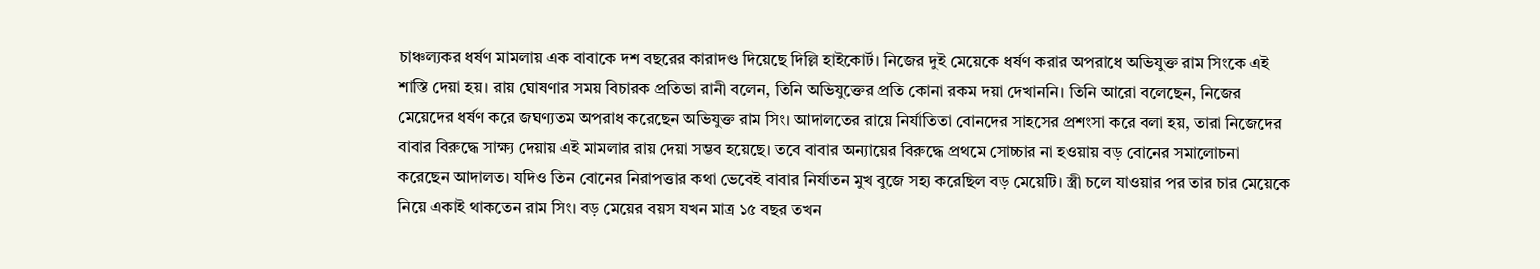চাঞ্চল্যকর ধর্ষণ মামলায় এক বাবাকে দশ বছরের কারাদণ্ড দিয়েছে দিল্লি হাইকোর্ট। নিজের দুই মেয়েকে ধর্ষণ করার অপরাধে অভিযুক্ত রাম সিংকে এই শাস্তি দেয়া হয়। রায় ঘোষণার সময় বিচারক প্রতিভা রানী বলেন, তিনি অভিযুক্তের প্রতি কোনা রকম দয়া দেখাননি। তিনি আরো বলেছেন, নিজের মেয়েদের ধর্ষণ করে জঘণ্যতম অপরাধ করেছেন অভিযুক্ত রাম সিং। আদালতের রায়ে নির্যাতিতা বোনদের সাহসের প্রশংসা করে বলা হয়, তারা নিজেদের বাবার বিরুদ্ধে সাক্ষ্য দেয়ায় এই মামলার রায় দেয়া সম্ভব হয়েছে। তবে বাবার অন্যায়ের বিরুদ্ধে প্রথমে সোচ্চার না হওয়ায় বড় বোনের সমালোচনা করেছেন আদালত। যদিও তিন বোনের নিরাপত্তার কথা ভেবেই বাবার নির্যাতন মুখ বুজে সহ্য করেছিল বড় মেয়েটি। স্ত্রী চলে যাওয়ার পর তার চার মেয়েকে নিয়ে একাই থাকতেন রাম সিং। বড় মেয়ের বয়স যখন মাত্র ১৫ বছর তখন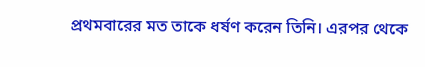প্রথমবারের মত তাকে ধর্ষণ করেন তিনি। এরপর থেকে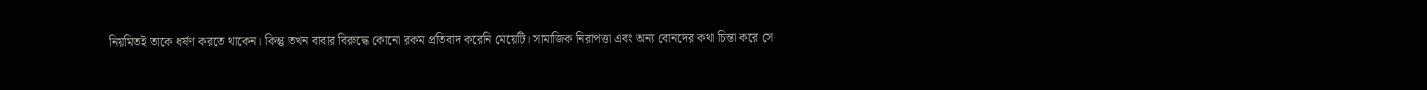নিয়মিতই তাকে ধর্ষণ করতে থাকেন। কিন্তু তখন বাবার বিরুদ্ধে কোনো রকম প্রতিবাদ করেনি মেয়েটি। সামাজিক নিরাপত্তা এবং অন্য বোনদের কথা চিন্তা করে সে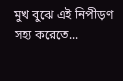মুখ বুঝে এই নিপীড়ণ সহ্য করেতে...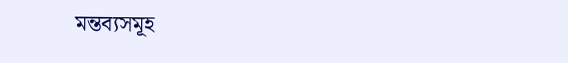মন্তব্যসমূহ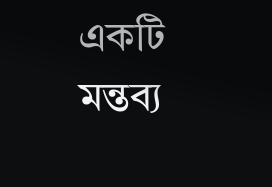একটি মন্তব্য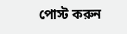পোস্ট করুন